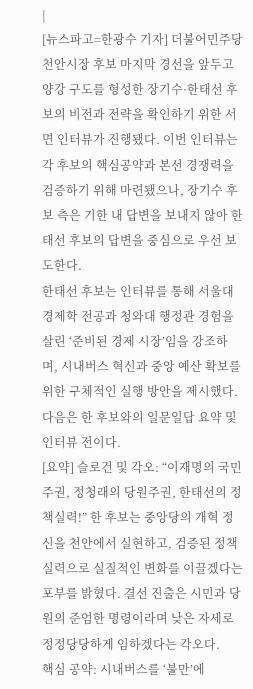|
[뉴스파고=한광수 기자] 더불어민주당 천안시장 후보 마지막 경선을 앞두고 양강 구도를 형성한 장기수·한태선 후보의 비전과 전략을 확인하기 위한 서면 인터뷰가 진행됐다. 이번 인터뷰는 각 후보의 핵심공약과 본선 경쟁력을 검증하기 위해 마련됐으나, 장기수 후보 측은 기한 내 답변을 보내지 않아 한태선 후보의 답변을 중심으로 우선 보도한다.
한태선 후보는 인터뷰를 통해 서울대 경제학 전공과 청와대 행정관 경험을 살린 ‘준비된 경제 시장’임을 강조하며, 시내버스 혁신과 중앙 예산 확보를 위한 구체적인 실행 방안을 제시했다.
다음은 한 후보와의 일문일답 요약 및 인터뷰 전이다.
[요약] 슬로건 및 각오: “이재명의 국민주권, 정청래의 당원주권, 한태선의 정책실력!” 한 후보는 중앙당의 개혁 정신을 천안에서 실현하고, 검증된 정책 실력으로 실질적인 변화를 이끌겠다는 포부를 밝혔다. 결선 진출은 시민과 당원의 준엄한 명령이라며 낮은 자세로 정정당당하게 임하겠다는 각오다.
핵심 공약: 시내버스를 ‘불만’에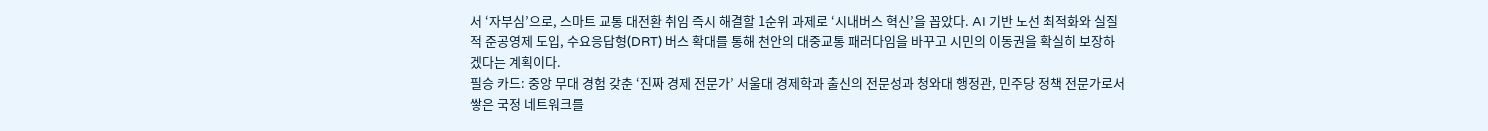서 ‘자부심’으로, 스마트 교통 대전환 취임 즉시 해결할 1순위 과제로 ‘시내버스 혁신’을 꼽았다. AI 기반 노선 최적화와 실질적 준공영제 도입, 수요응답형(DRT) 버스 확대를 통해 천안의 대중교통 패러다임을 바꾸고 시민의 이동권을 확실히 보장하겠다는 계획이다.
필승 카드: 중앙 무대 경험 갖춘 ‘진짜 경제 전문가’ 서울대 경제학과 출신의 전문성과 청와대 행정관, 민주당 정책 전문가로서 쌓은 국정 네트워크를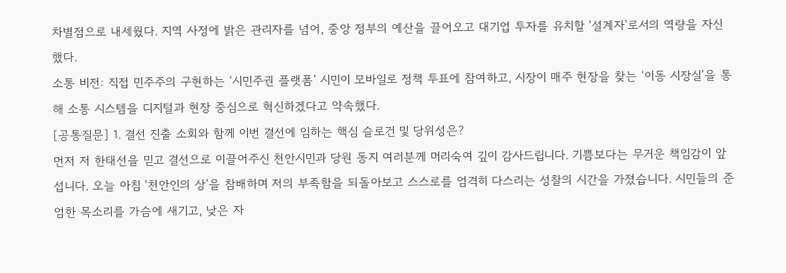차별점으로 내세웠다. 지역 사정에 밝은 관리자를 넘어, 중앙 정부의 예산을 끌어오고 대기업 투자를 유치할 ‘설계자’로서의 역량을 자신했다.
소통 비전: 직접 민주주의 구현하는 ‘시민주권 플랫폼’ 시민이 모바일로 정책 투표에 참여하고, 시장이 매주 현장을 찾는 ‘이동 시장실’을 통해 소통 시스템을 디지털과 현장 중심으로 혁신하겠다고 약속했다.
[공통질문] 1. 결선 진출 소회와 함께 이번 결선에 임하는 핵심 슬로건 및 당위성은?
먼저 저 한태선을 믿고 결선으로 이끌어주신 천안시민과 당원 동지 여러분께 머리숙여 깊이 감사드립니다. 기쁨보다는 무거운 책임감이 앞섭니다. 오늘 아침 ‘천안인의 상’을 참배하며 저의 부족함을 되돌아보고 스스로를 엄격히 다스리는 성찰의 시간을 가졌습니다. 시민들의 준엄한 목소리를 가슴에 새기고, 낮은 자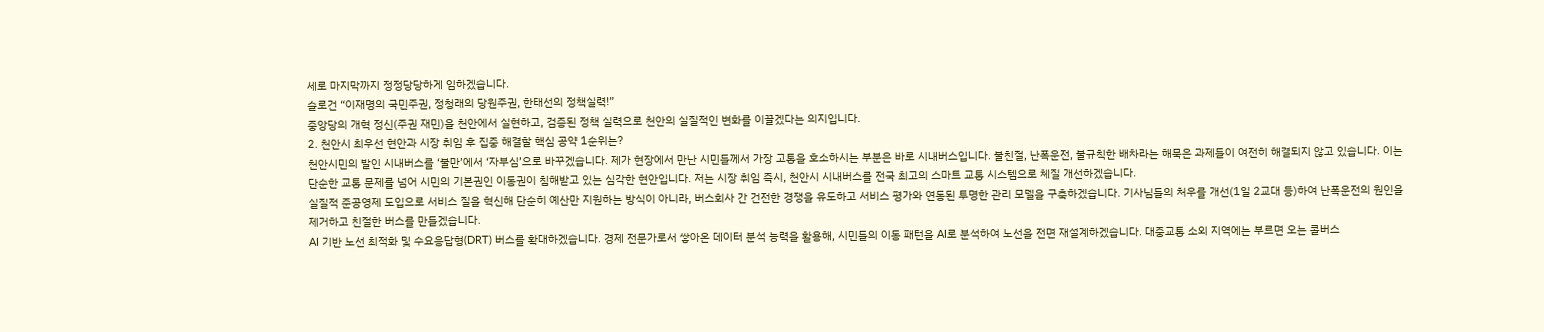세로 마지막까지 정정당당하게 임하겠습니다.
슬로건 “이재명의 국민주권, 정청래의 당원주권, 한태선의 정책실력!”
중앙당의 개혁 정신(주권 재민)을 천안에서 실현하고, 검증된 정책 실력으로 천안의 실질적인 변화를 이끌겠다는 의지입니다.
2. 천안시 최우선 현안과 시장 취임 후 집중 해결할 핵심 공약 1순위는?
천안시민의 발인 시내버스를 ‘불만’에서 ‘자부심’으로 바꾸겠습니다. 제가 현장에서 만난 시민들께서 가장 고통을 호소하시는 부분은 바로 시내버스입니다. 불친절, 난폭운전, 불규칙한 배차라는 해묵은 과제들이 여전히 해결되지 않고 있습니다. 이는 단순한 교통 문제를 넘어 시민의 기본권인 이동권이 침해받고 있는 심각한 현안입니다. 저는 시장 취임 즉시, 천안시 시내버스를 전국 최고의 스마트 교통 시스템으로 체질 개선하겠습니다.
실질적 준공영제 도입으로 서비스 질을 혁신해 단순히 예산만 지원하는 방식이 아니라, 버스회사 간 건전한 경쟁을 유도하고 서비스 평가와 연동된 투명한 관리 모델을 구축하겠습니다. 기사님들의 처우를 개선(1일 2교대 등)하여 난폭운전의 원인을 제거하고 친절한 버스를 만들겠습니다.
AI 기반 노선 최적화 및 수요응답형(DRT) 버스를 확대하겠습니다. 경제 전문가로서 쌓아온 데이터 분석 능력을 활용해, 시민들의 이동 패턴을 AI로 분석하여 노선을 전면 재설계하겠습니다. 대중교통 소외 지역에는 부르면 오는 콜버스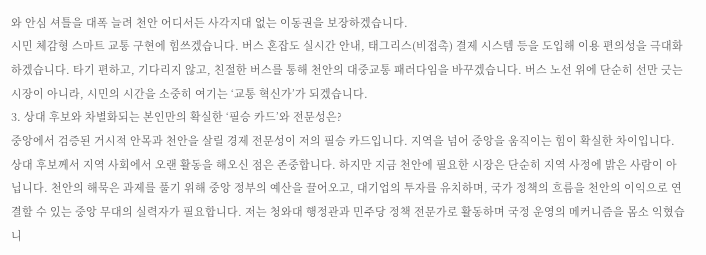와 안심 셔틀을 대폭 늘려 천안 어디서든 사각지대 없는 이동권을 보장하겠습니다.
시민 체감형 스마트 교통 구현에 힘쓰겠습니다. 버스 혼잡도 실시간 안내, 태그리스(비접촉) 결제 시스템 등을 도입해 이용 편의성을 극대화하겠습니다. 타기 편하고, 기다리지 않고, 친절한 버스를 통해 천안의 대중교통 패러다임을 바꾸겠습니다. 버스 노선 위에 단순히 선만 긋는 시장이 아니라, 시민의 시간을 소중히 여기는 ‘교통 혁신가’가 되겠습니다.
3. 상대 후보와 차별화되는 본인만의 확실한 ‘필승 카드’와 전문성은?
중앙에서 검증된 거시적 안목과 천안을 살릴 경제 전문성이 저의 필승 카드입니다. 지역을 넘어 중앙을 움직이는 힘이 확실한 차이입니다. 상대 후보께서 지역 사회에서 오랜 활동을 해오신 점은 존중합니다. 하지만 지금 천안에 필요한 시장은 단순히 지역 사정에 밝은 사람이 아닙니다. 천안의 해묵은 과제를 풀기 위해 중앙 정부의 예산을 끌어오고, 대기업의 투자를 유치하며, 국가 정책의 흐름을 천안의 이익으로 연결할 수 있는 중앙 무대의 실력자가 필요합니다. 저는 청와대 행정관과 민주당 정책 전문가로 활동하며 국정 운영의 메커니즘을 몸소 익혔습니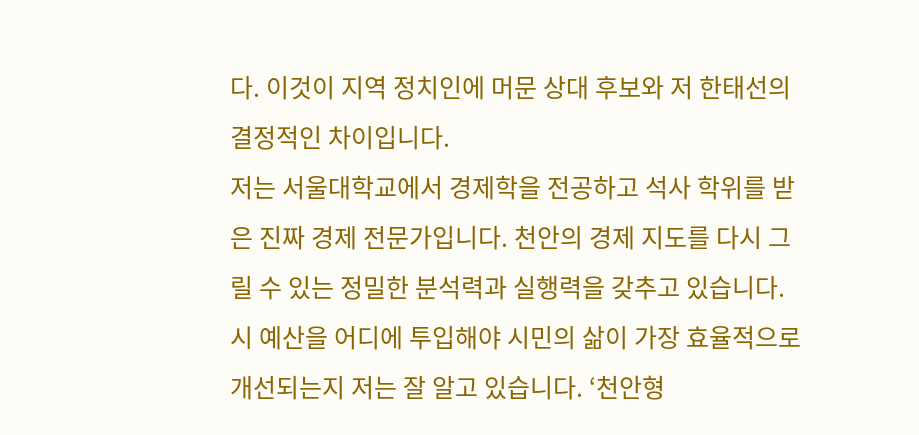다. 이것이 지역 정치인에 머문 상대 후보와 저 한태선의 결정적인 차이입니다.
저는 서울대학교에서 경제학을 전공하고 석사 학위를 받은 진짜 경제 전문가입니다. 천안의 경제 지도를 다시 그릴 수 있는 정밀한 분석력과 실행력을 갖추고 있습니다. 시 예산을 어디에 투입해야 시민의 삶이 가장 효율적으로 개선되는지 저는 잘 알고 있습니다. ‘천안형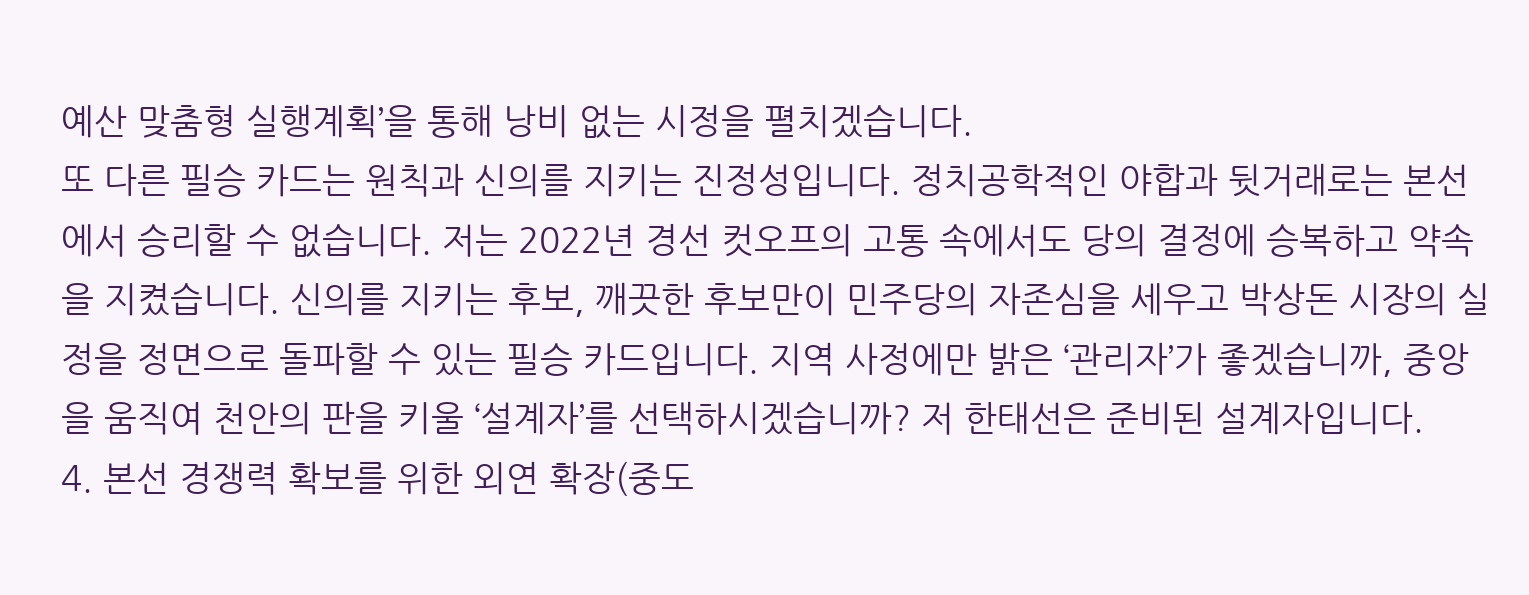예산 맞춤형 실행계획’을 통해 낭비 없는 시정을 펼치겠습니다.
또 다른 필승 카드는 원칙과 신의를 지키는 진정성입니다. 정치공학적인 야합과 뒷거래로는 본선에서 승리할 수 없습니다. 저는 2022년 경선 컷오프의 고통 속에서도 당의 결정에 승복하고 약속을 지켰습니다. 신의를 지키는 후보, 깨끗한 후보만이 민주당의 자존심을 세우고 박상돈 시장의 실정을 정면으로 돌파할 수 있는 필승 카드입니다. 지역 사정에만 밝은 ‘관리자’가 좋겠습니까, 중앙을 움직여 천안의 판을 키울 ‘설계자’를 선택하시겠습니까? 저 한태선은 준비된 설계자입니다.
4. 본선 경쟁력 확보를 위한 외연 확장(중도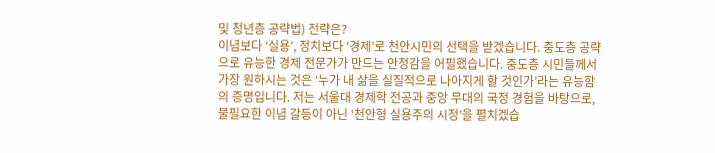및 청년층 공략법) 전략은?
이념보다 ‘실용’, 정치보다 ‘경제’로 천안시민의 선택을 받겠습니다. 중도층 공략으로 유능한 경제 전문가가 만드는 안정감을 어필했습니다. 중도층 시민들께서 가장 원하시는 것은 ‘누가 내 삶을 실질적으로 나아지게 할 것인가’라는 유능함의 증명입니다. 저는 서울대 경제학 전공과 중앙 무대의 국정 경험을 바탕으로, 불필요한 이념 갈등이 아닌 ‘천안형 실용주의 시정’을 펼치겠습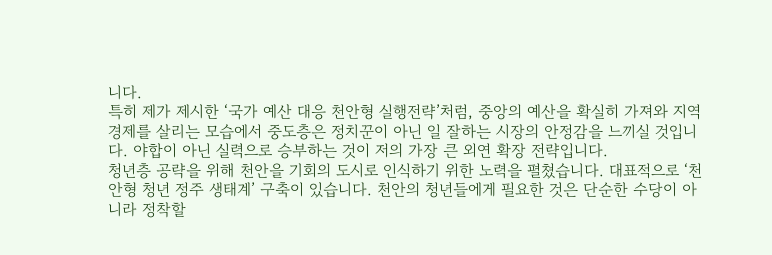니다.
특히 제가 제시한 ‘국가 예산 대응 천안형 실행전략’처럼, 중앙의 예산을 확실히 가져와 지역 경제를 살리는 모습에서 중도층은 정치꾼이 아닌 일 잘하는 시장의 안정감을 느끼실 것입니다. 야합이 아닌 실력으로 승부하는 것이 저의 가장 큰 외연 확장 전략입니다.
청년층 공략을 위해 천안을 기회의 도시로 인식하기 위한 노력을 펼쳤습니다. 대표적으로 ‘천안형 청년 정주 생태계’ 구축이 있습니다. 천안의 청년들에게 필요한 것은 단순한 수당이 아니라 정착할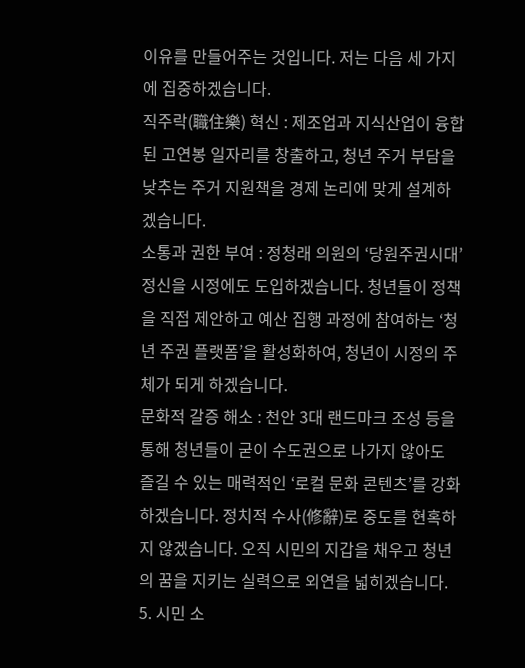이유를 만들어주는 것입니다. 저는 다음 세 가지에 집중하겠습니다.
직주락(職住樂) 혁신 : 제조업과 지식산업이 융합된 고연봉 일자리를 창출하고, 청년 주거 부담을 낮추는 주거 지원책을 경제 논리에 맞게 설계하겠습니다.
소통과 권한 부여 : 정청래 의원의 ‘당원주권시대’ 정신을 시정에도 도입하겠습니다. 청년들이 정책을 직접 제안하고 예산 집행 과정에 참여하는 ‘청년 주권 플랫폼’을 활성화하여, 청년이 시정의 주체가 되게 하겠습니다.
문화적 갈증 해소 : 천안 3대 랜드마크 조성 등을 통해 청년들이 굳이 수도권으로 나가지 않아도 즐길 수 있는 매력적인 ‘로컬 문화 콘텐츠’를 강화하겠습니다. 정치적 수사(修辭)로 중도를 현혹하지 않겠습니다. 오직 시민의 지갑을 채우고 청년의 꿈을 지키는 실력으로 외연을 넓히겠습니다.
5. 시민 소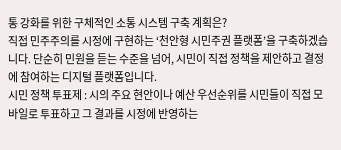통 강화를 위한 구체적인 소통 시스템 구축 계획은?
직접 민주주의를 시정에 구현하는 ‘천안형 시민주권 플랫폼’을 구축하겠습니다. 단순히 민원을 듣는 수준을 넘어, 시민이 직접 정책을 제안하고 결정에 참여하는 디지털 플랫폼입니다.
시민 정책 투표제 : 시의 주요 현안이나 예산 우선순위를 시민들이 직접 모바일로 투표하고 그 결과를 시정에 반영하는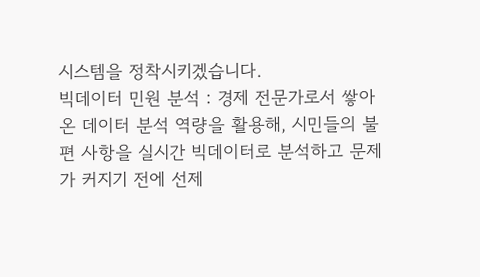시스템을 정착시키겠습니다.
빅데이터 민원 분석 : 경제 전문가로서 쌓아온 데이터 분석 역량을 활용해, 시민들의 불편 사항을 실시간 빅데이터로 분석하고 문제가 커지기 전에 선제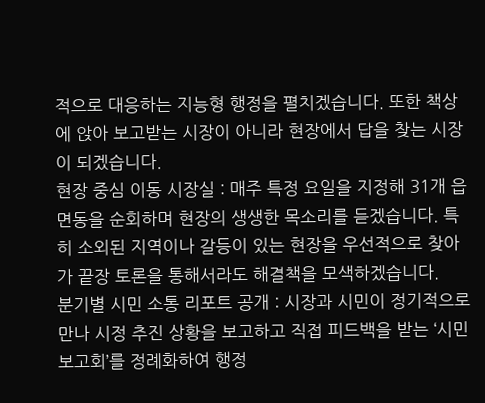적으로 대응하는 지능형 행정을 펼치겠습니다. 또한 책상에 앉아 보고받는 시장이 아니라 현장에서 답을 찾는 시장이 되겠습니다.
현장 중심 이동 시장실 : 매주 특정 요일을 지정해 31개 읍면동을 순회하며 현장의 생생한 목소리를 듣겠습니다. 특히 소외된 지역이나 갈등이 있는 현장을 우선적으로 찾아가 끝장 토론을 통해서라도 해결책을 모색하겠습니다.
분기별 시민 소통 리포트 공개 : 시장과 시민이 정기적으로 만나 시정 추진 상황을 보고하고 직접 피드백을 받는 ‘시민 보고회’를 정례화하여 행정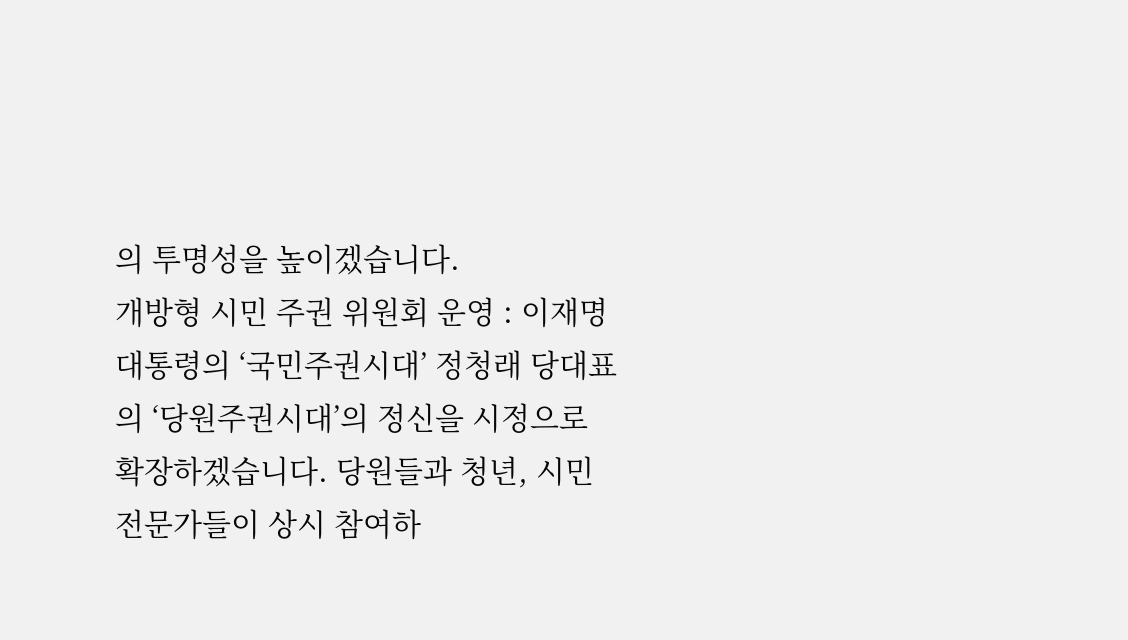의 투명성을 높이겠습니다.
개방형 시민 주권 위원회 운영 : 이재명 대통령의 ‘국민주권시대’ 정청래 당대표의 ‘당원주권시대’의 정신을 시정으로 확장하겠습니다. 당원들과 청년, 시민 전문가들이 상시 참여하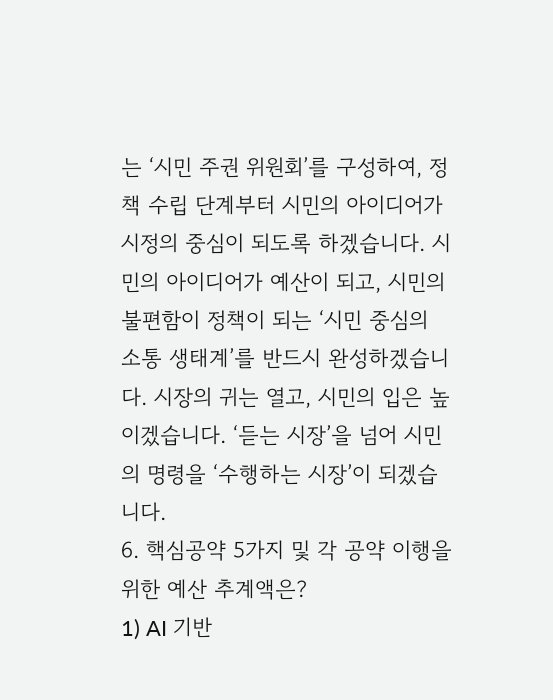는 ‘시민 주권 위원회’를 구성하여, 정책 수립 단계부터 시민의 아이디어가 시정의 중심이 되도록 하겠습니다. 시민의 아이디어가 예산이 되고, 시민의 불편함이 정책이 되는 ‘시민 중심의 소통 생태계’를 반드시 완성하겠습니다. 시장의 귀는 열고, 시민의 입은 높이겠습니다. ‘듣는 시장’을 넘어 시민의 명령을 ‘수행하는 시장’이 되겠습니다.
6. 핵심공약 5가지 및 각 공약 이행을 위한 예산 추계액은?
1) AI 기반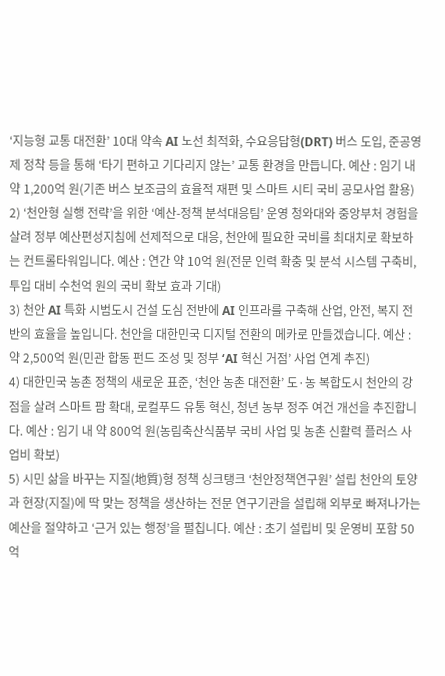‘지능형 교통 대전환’ 10대 약속 AI 노선 최적화, 수요응답형(DRT) 버스 도입, 준공영제 정착 등을 통해 ‘타기 편하고 기다리지 않는’ 교통 환경을 만듭니다. 예산 : 임기 내 약 1,200억 원(기존 버스 보조금의 효율적 재편 및 스마트 시티 국비 공모사업 활용)
2) ‘천안형 실행 전략’을 위한 ‘예산-정책 분석대응팀’ 운영 청와대와 중앙부처 경험을 살려 정부 예산편성지침에 선제적으로 대응, 천안에 필요한 국비를 최대치로 확보하는 컨트롤타워입니다. 예산 : 연간 약 10억 원(전문 인력 확충 및 분석 시스템 구축비, 투입 대비 수천억 원의 국비 확보 효과 기대)
3) 천안 AI 특화 시범도시 건설 도심 전반에 AI 인프라를 구축해 산업, 안전, 복지 전반의 효율을 높입니다. 천안을 대한민국 디지털 전환의 메카로 만들겠습니다. 예산 : 약 2,500억 원(민관 합동 펀드 조성 및 정부 ‘AI 혁신 거점’ 사업 연계 추진)
4) 대한민국 농촌 정책의 새로운 표준, ‘천안 농촌 대전환’ 도·농 복합도시 천안의 강점을 살려 스마트 팜 확대, 로컬푸드 유통 혁신, 청년 농부 정주 여건 개선을 추진합니다. 예산 : 임기 내 약 800억 원(농림축산식품부 국비 사업 및 농촌 신활력 플러스 사업비 확보)
5) 시민 삶을 바꾸는 지질(地質)형 정책 싱크탱크 ‘천안정책연구원’ 설립 천안의 토양과 현장(지질)에 딱 맞는 정책을 생산하는 전문 연구기관을 설립해 외부로 빠져나가는 예산을 절약하고 ‘근거 있는 행정’을 펼칩니다. 예산 : 초기 설립비 및 운영비 포함 50억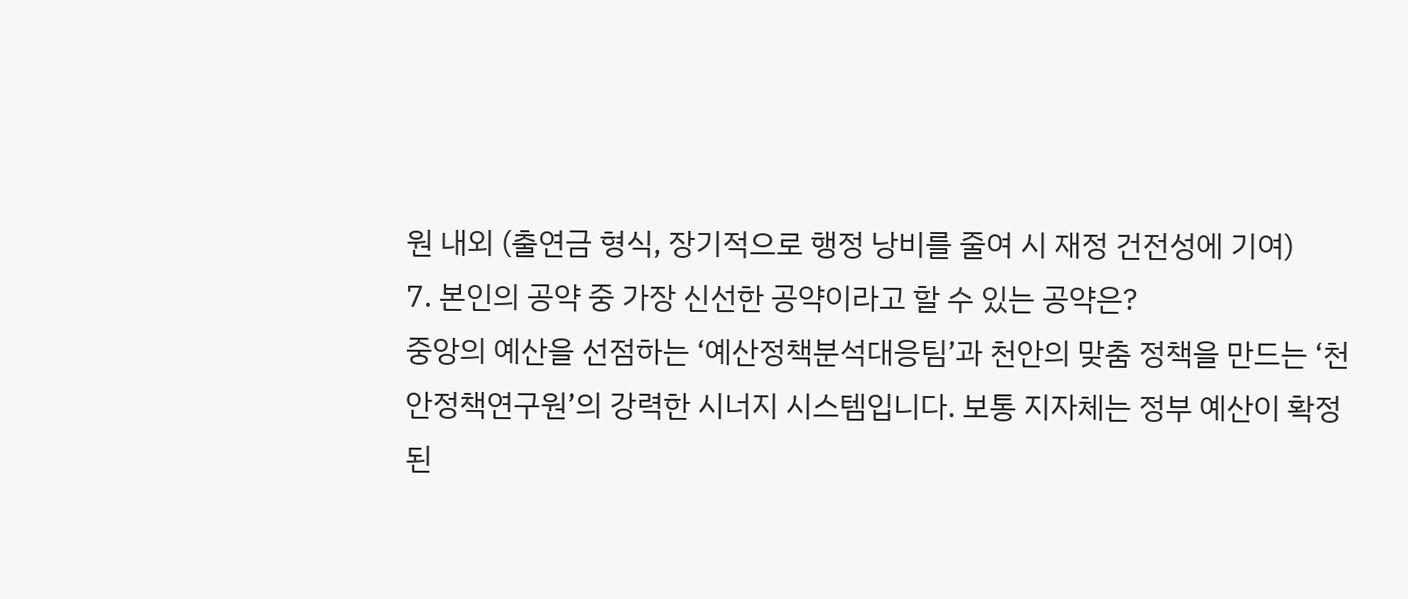원 내외 (출연금 형식, 장기적으로 행정 낭비를 줄여 시 재정 건전성에 기여)
7. 본인의 공약 중 가장 신선한 공약이라고 할 수 있는 공약은?
중앙의 예산을 선점하는 ‘예산정책분석대응팀’과 천안의 맞춤 정책을 만드는 ‘천안정책연구원’의 강력한 시너지 시스템입니다. 보통 지자체는 정부 예산이 확정된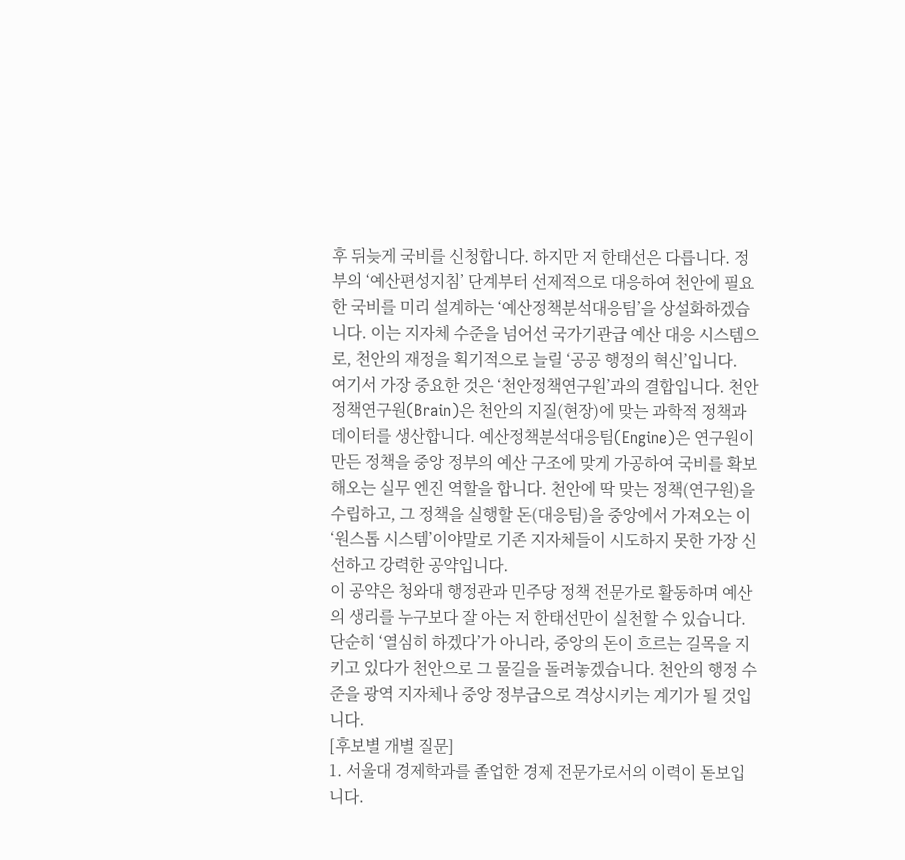후 뒤늦게 국비를 신청합니다. 하지만 저 한태선은 다릅니다. 정부의 ‘예산편성지침’ 단계부터 선제적으로 대응하여 천안에 필요한 국비를 미리 설계하는 ‘예산정책분석대응팀’을 상설화하겠습니다. 이는 지자체 수준을 넘어선 국가기관급 예산 대응 시스템으로, 천안의 재정을 획기적으로 늘릴 ‘공공 행정의 혁신’입니다.
여기서 가장 중요한 것은 ‘천안정책연구원’과의 결합입니다. 천안정책연구원(Brain)은 천안의 지질(현장)에 맞는 과학적 정책과 데이터를 생산합니다. 예산정책분석대응팀(Engine)은 연구원이 만든 정책을 중앙 정부의 예산 구조에 맞게 가공하여 국비를 확보해오는 실무 엔진 역할을 합니다. 천안에 딱 맞는 정책(연구원)을 수립하고, 그 정책을 실행할 돈(대응팀)을 중앙에서 가져오는 이 ‘원스톱 시스템’이야말로 기존 지자체들이 시도하지 못한 가장 신선하고 강력한 공약입니다.
이 공약은 청와대 행정관과 민주당 정책 전문가로 활동하며 예산의 생리를 누구보다 잘 아는 저 한태선만이 실천할 수 있습니다. 단순히 ‘열심히 하겠다’가 아니라, 중앙의 돈이 흐르는 길목을 지키고 있다가 천안으로 그 물길을 돌려놓겠습니다. 천안의 행정 수준을 광역 지자체나 중앙 정부급으로 격상시키는 계기가 될 것입니다.
[후보별 개별 질문]
1. 서울대 경제학과를 졸업한 경제 전문가로서의 이력이 돋보입니다.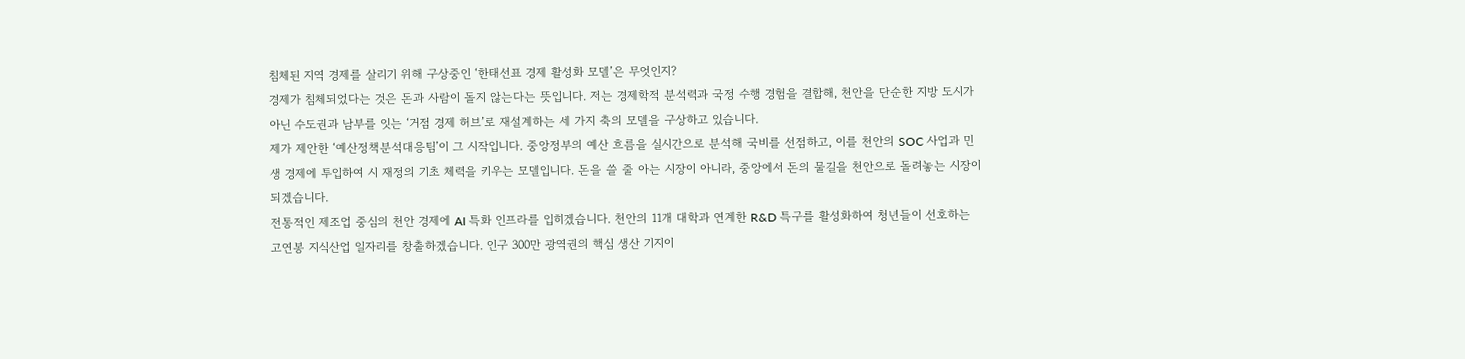침체된 지역 경제를 살리기 위해 구상중인 ‘한태선표 경제 활성화 모델’은 무엇인지?
경제가 침체되었다는 것은 돈과 사람이 돌지 않는다는 뜻입니다. 저는 경제학적 분석력과 국정 수행 경험을 결합해, 천안을 단순한 지방 도시가 아닌 수도권과 남부를 잇는 ‘거점 경제 허브’로 재설계하는 세 가지 축의 모델을 구상하고 있습니다.
제가 제안한 ‘예산정책분석대응팀’이 그 시작입니다. 중앙정부의 예산 흐름을 실시간으로 분석해 국비를 선점하고, 이를 천안의 SOC 사업과 민생 경제에 투입하여 시 재정의 기초 체력을 키우는 모델입니다. 돈을 쓸 줄 아는 시장이 아니라, 중앙에서 돈의 물길을 천안으로 돌려놓는 시장이 되겠습니다.
전통적인 제조업 중심의 천안 경제에 AI 특화 인프라를 입히겠습니다. 천안의 11개 대학과 연계한 R&D 특구를 활성화하여 청년들이 선호하는 고연봉 지식산업 일자리를 창출하겠습니다. 인구 300만 광역권의 핵심 생산 기지이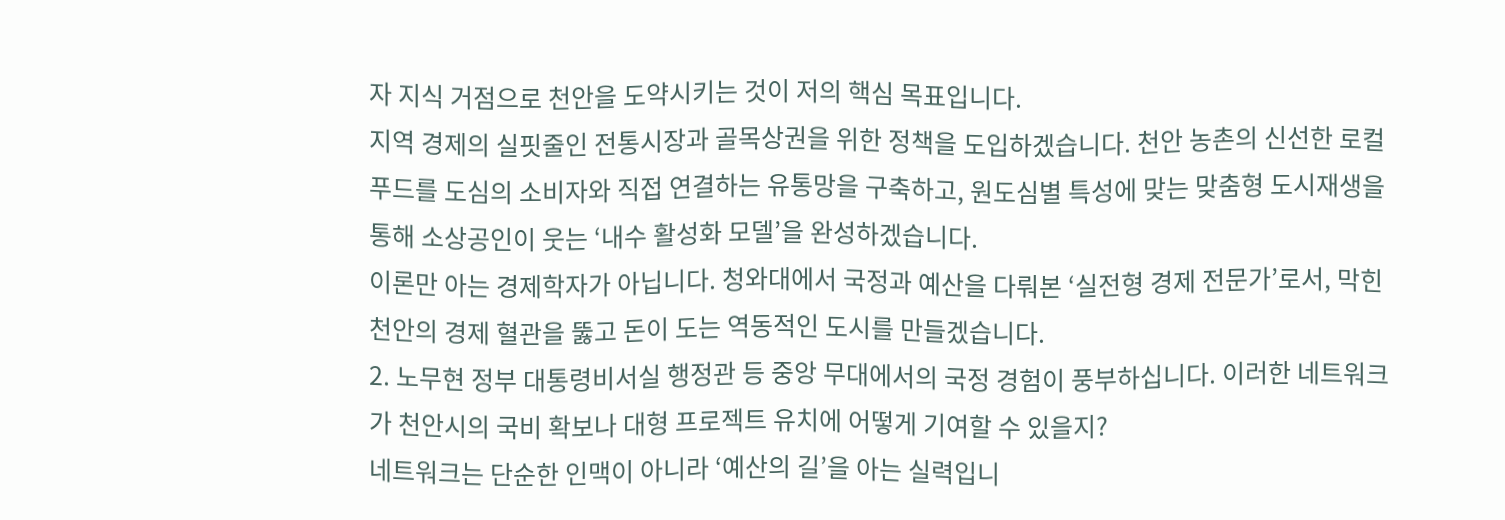자 지식 거점으로 천안을 도약시키는 것이 저의 핵심 목표입니다.
지역 경제의 실핏줄인 전통시장과 골목상권을 위한 정책을 도입하겠습니다. 천안 농촌의 신선한 로컬푸드를 도심의 소비자와 직접 연결하는 유통망을 구축하고, 원도심별 특성에 맞는 맞춤형 도시재생을 통해 소상공인이 웃는 ‘내수 활성화 모델’을 완성하겠습니다.
이론만 아는 경제학자가 아닙니다. 청와대에서 국정과 예산을 다뤄본 ‘실전형 경제 전문가’로서, 막힌 천안의 경제 혈관을 뚫고 돈이 도는 역동적인 도시를 만들겠습니다.
2. 노무현 정부 대통령비서실 행정관 등 중앙 무대에서의 국정 경험이 풍부하십니다. 이러한 네트워크가 천안시의 국비 확보나 대형 프로젝트 유치에 어떻게 기여할 수 있을지?
네트워크는 단순한 인맥이 아니라 ‘예산의 길’을 아는 실력입니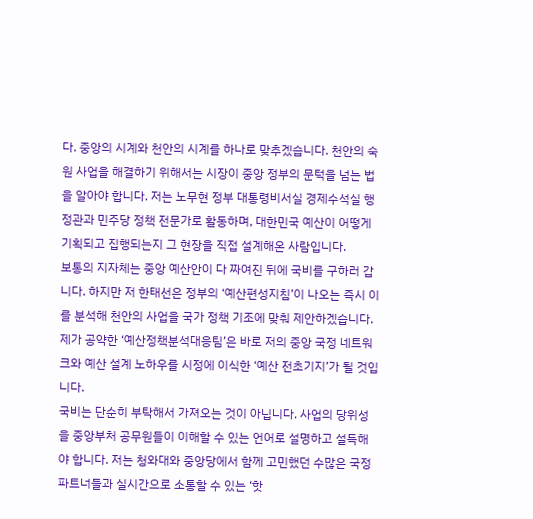다. 중앙의 시계와 천안의 시계를 하나로 맞추겠습니다. 천안의 숙원 사업을 해결하기 위해서는 시장이 중앙 정부의 문턱을 넘는 법을 알아야 합니다. 저는 노무현 정부 대통령비서실 경제수석실 행정관과 민주당 정책 전문가로 활동하며, 대한민국 예산이 어떻게 기획되고 집행되는지 그 현장을 직접 설계해온 사람입니다.
보통의 지자체는 중앙 예산안이 다 짜여진 뒤에 국비를 구하러 갑니다. 하지만 저 한태선은 정부의 ‘예산편성지침’이 나오는 즉시 이를 분석해 천안의 사업을 국가 정책 기조에 맞춰 제안하겠습니다. 제가 공약한 ‘예산정책분석대응팀’은 바로 저의 중앙 국정 네트워크와 예산 설계 노하우를 시정에 이식한 ‘예산 전초기지’가 될 것입니다.
국비는 단순히 부탁해서 가져오는 것이 아닙니다. 사업의 당위성을 중앙부처 공무원들이 이해할 수 있는 언어로 설명하고 설득해야 합니다. 저는 청와대와 중앙당에서 함께 고민했던 수많은 국정 파트너들과 실시간으로 소통할 수 있는 ‘핫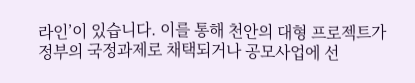라인’이 있습니다. 이를 통해 천안의 대형 프로젝트가 정부의 국정과제로 채택되거나 공모사업에 선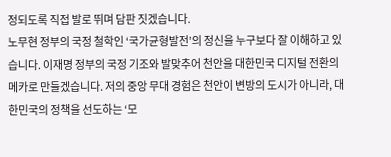정되도록 직접 발로 뛰며 담판 짓겠습니다.
노무현 정부의 국정 철학인 ‘국가균형발전’의 정신을 누구보다 잘 이해하고 있습니다. 이재명 정부의 국정 기조와 발맞추어 천안을 대한민국 디지털 전환의 메카로 만들겠습니다. 저의 중앙 무대 경험은 천안이 변방의 도시가 아니라, 대한민국의 정책을 선도하는 ‘모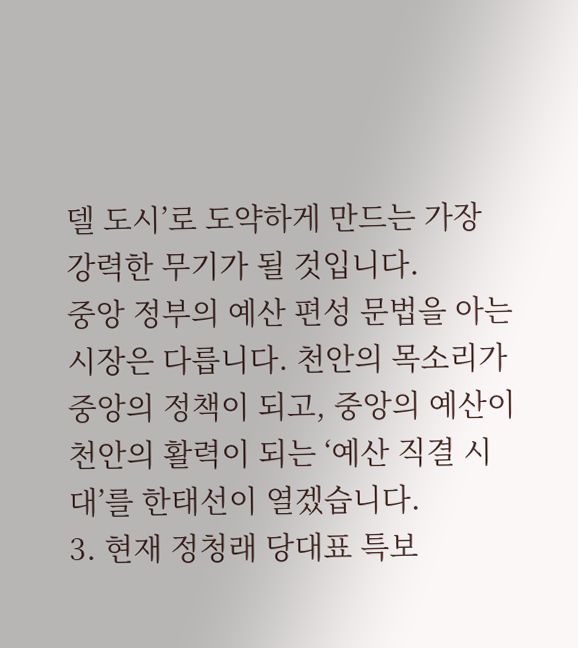델 도시’로 도약하게 만드는 가장 강력한 무기가 될 것입니다.
중앙 정부의 예산 편성 문법을 아는 시장은 다릅니다. 천안의 목소리가 중앙의 정책이 되고, 중앙의 예산이 천안의 활력이 되는 ‘예산 직결 시대’를 한태선이 열겠습니다.
3. 현재 정청래 당대표 특보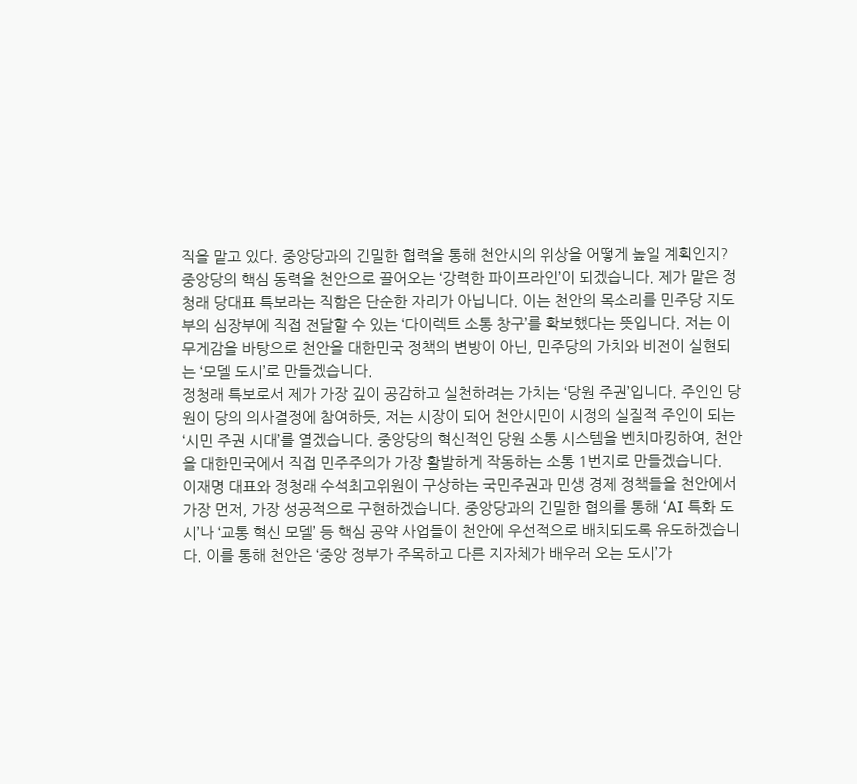직을 맡고 있다. 중앙당과의 긴밀한 협력을 통해 천안시의 위상을 어떻게 높일 계획인지?
중앙당의 핵심 동력을 천안으로 끌어오는 ‘강력한 파이프라인’이 되겠습니다. 제가 맡은 정청래 당대표 특보라는 직함은 단순한 자리가 아닙니다. 이는 천안의 목소리를 민주당 지도부의 심장부에 직접 전달할 수 있는 ‘다이렉트 소통 창구’를 확보했다는 뜻입니다. 저는 이 무게감을 바탕으로 천안을 대한민국 정책의 변방이 아닌, 민주당의 가치와 비전이 실현되는 ‘모델 도시’로 만들겠습니다.
정청래 특보로서 제가 가장 깊이 공감하고 실천하려는 가치는 ‘당원 주권’입니다. 주인인 당원이 당의 의사결정에 참여하듯, 저는 시장이 되어 천안시민이 시정의 실질적 주인이 되는 ‘시민 주권 시대’를 열겠습니다. 중앙당의 혁신적인 당원 소통 시스템을 벤치마킹하여, 천안을 대한민국에서 직접 민주주의가 가장 활발하게 작동하는 소통 1번지로 만들겠습니다.
이재명 대표와 정청래 수석최고위원이 구상하는 국민주권과 민생 경제 정책들을 천안에서 가장 먼저, 가장 성공적으로 구현하겠습니다. 중앙당과의 긴밀한 협의를 통해 ‘AI 특화 도시’나 ‘교통 혁신 모델’ 등 핵심 공약 사업들이 천안에 우선적으로 배치되도록 유도하겠습니다. 이를 통해 천안은 ‘중앙 정부가 주목하고 다른 지자체가 배우러 오는 도시’가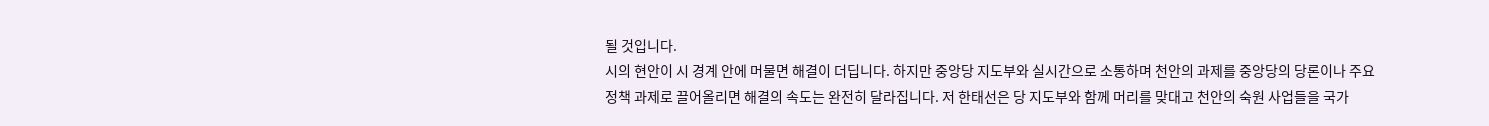될 것입니다.
시의 현안이 시 경계 안에 머물면 해결이 더딥니다. 하지만 중앙당 지도부와 실시간으로 소통하며 천안의 과제를 중앙당의 당론이나 주요 정책 과제로 끌어올리면 해결의 속도는 완전히 달라집니다. 저 한태선은 당 지도부와 함께 머리를 맞대고 천안의 숙원 사업들을 국가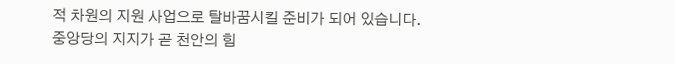적 차원의 지원 사업으로 탈바꿈시킬 준비가 되어 있습니다.
중앙당의 지지가 곧 천안의 힘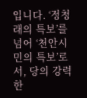입니다. ‘정청래의 특보’를 넘어 ‘천안시민의 특보’로서, 당의 강력한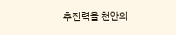추진력을 천안의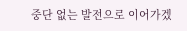중단 없는 발전으로 이어가겠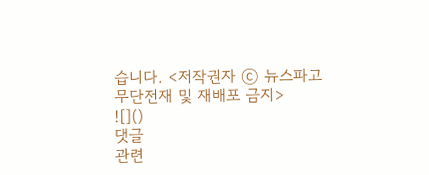습니다. <저작권자 ⓒ 뉴스파고 무단전재 및 재배포 금지>
![]()
댓글
관련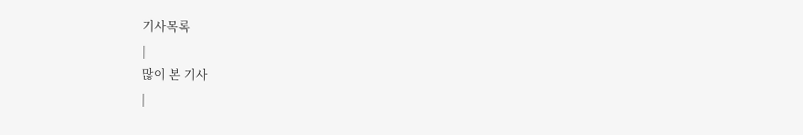기사목록
|
많이 본 기사
|